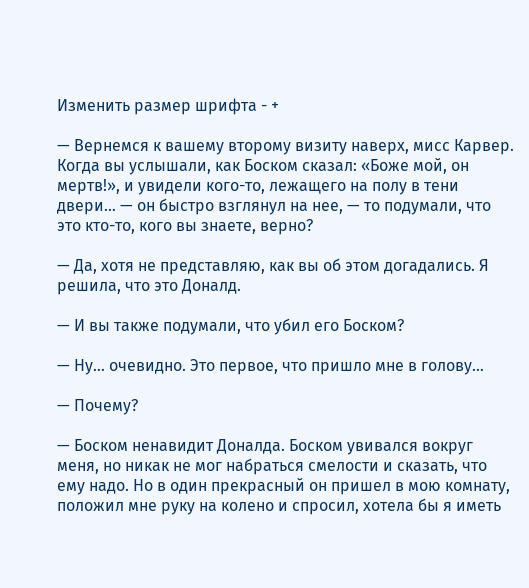Изменить размер шрифта - +

— Вернемся к вашему второму визиту наверх, мисс Карвер. Когда вы услышали, как Боском сказал: «Боже мой, он мертв!», и увидели кого-то, лежащего на полу в тени двери… — он быстро взглянул на нее, — то подумали, что это кто-то, кого вы знаете, верно?

— Да, хотя не представляю, как вы об этом догадались. Я решила, что это Доналд.

— И вы также подумали, что убил его Боском?

— Ну… очевидно. Это первое, что пришло мне в голову…

— Почему?

— Боском ненавидит Доналда. Боском увивался вокруг меня, но никак не мог набраться смелости и сказать, что ему надо. Но в один прекрасный он пришел в мою комнату, положил мне руку на колено и спросил, хотела бы я иметь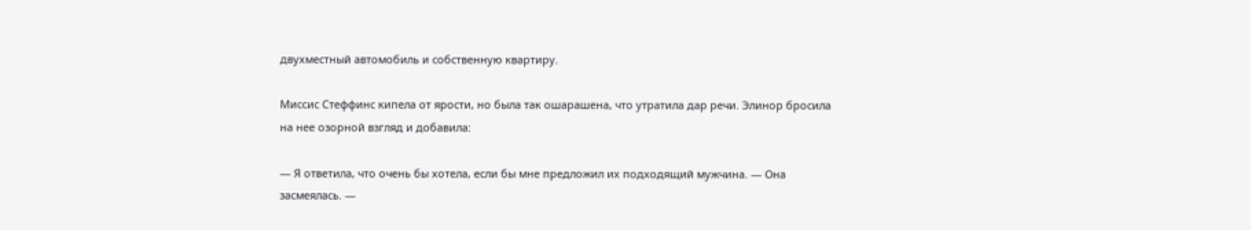двухместный автомобиль и собственную квартиру.

Миссис Стеффинс кипела от ярости, но была так ошарашена, что утратила дар речи. Элинор бросила на нее озорной взгляд и добавила:

— Я ответила, что очень бы хотела, если бы мне предложил их подходящий мужчина. — Она засмеялась. —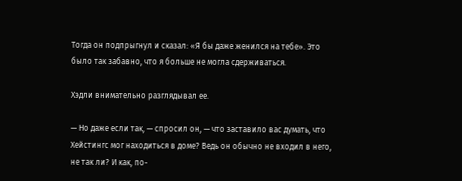Тогда он подпрыгнул и сказал: «Я бы даже женился на тебе». Это было так забавно, что я больше не могла сдерживаться.

Хэдли внимательно разглядывал ее.

— Но даже если так, — спросил он, — что заставило вас думать, что Хейстингс мог находиться в доме? Ведь он обычно не входил в него, не так ли? И как, по-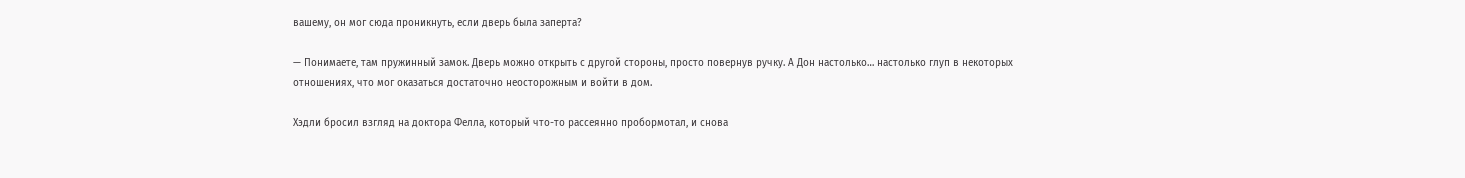вашему, он мог сюда проникнуть, если дверь была заперта?

— Понимаете, там пружинный замок. Дверь можно открыть с другой стороны, просто повернув ручку. А Дон настолько… настолько глуп в некоторых отношениях, что мог оказаться достаточно неосторожным и войти в дом.

Хэдли бросил взгляд на доктора Фелла, который что-то рассеянно пробормотал, и снова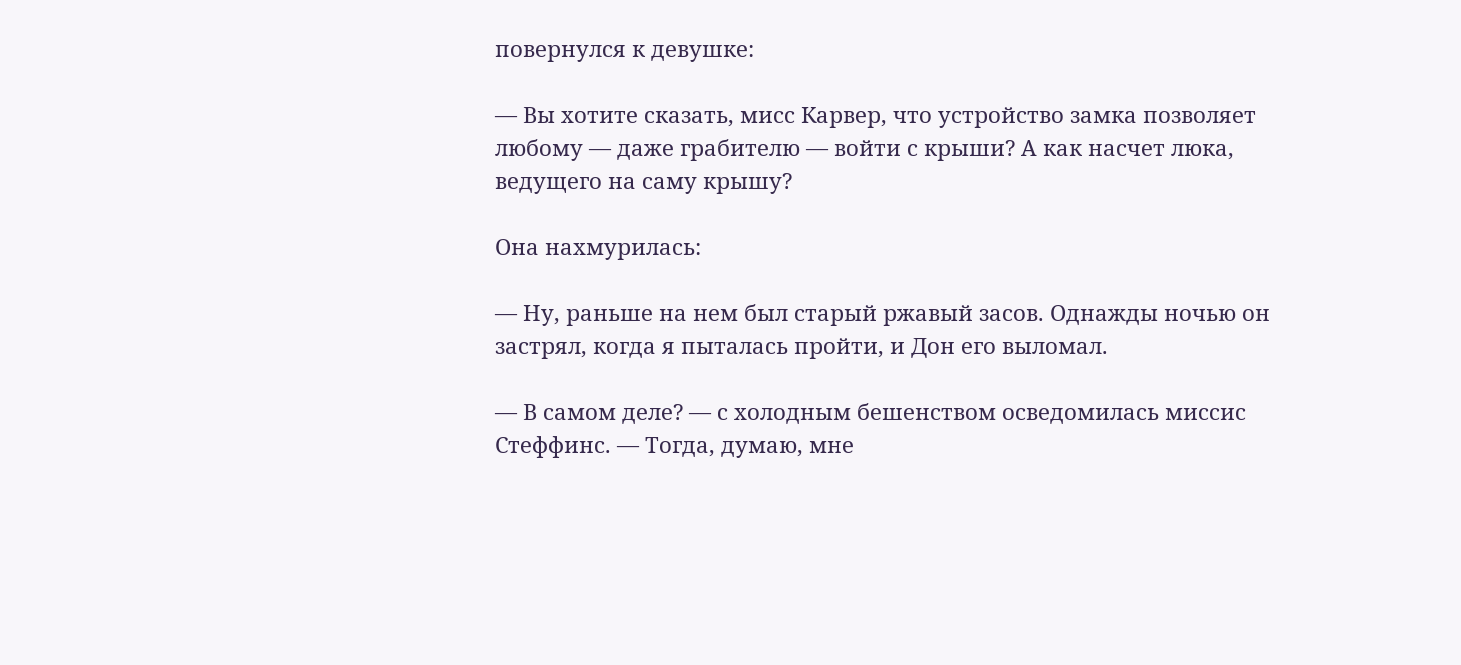повернулся к девушке:

— Вы хотите сказать, мисс Карвер, что устройство замка позволяет любому — даже грабителю — войти с крыши? А как насчет люка, ведущего на саму крышу?

Она нахмурилась:

— Ну, раньше на нем был старый ржавый засов. Однажды ночью он застрял, когда я пыталась пройти, и Дон его выломал.

— В самом деле? — с холодным бешенством осведомилась миссис Стеффинс. — Тогда, думаю, мне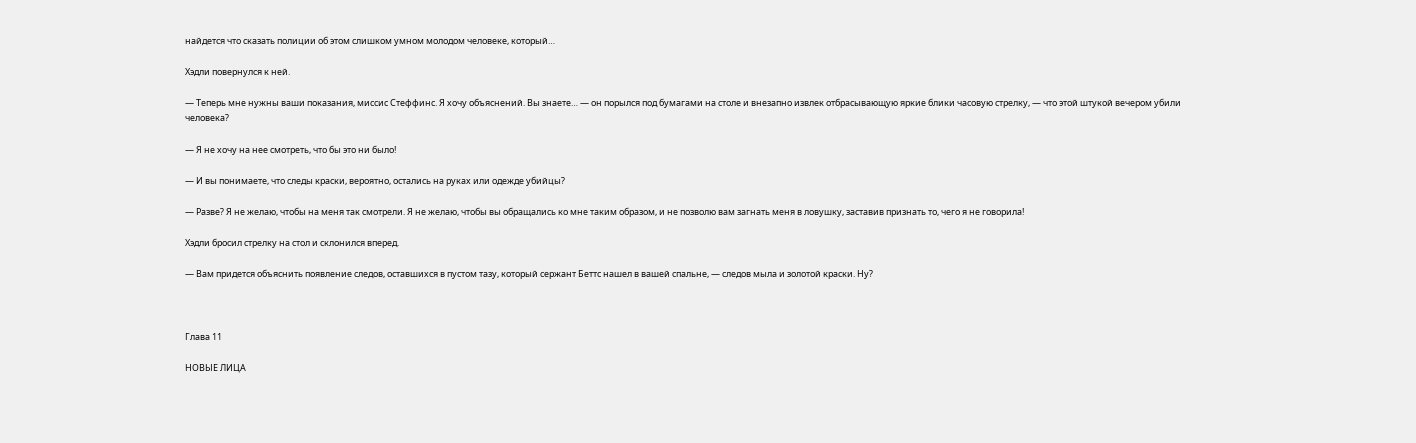найдется что сказать полиции об этом слишком умном молодом человеке, который…

Хэдли повернулся к ней.

— Теперь мне нужны ваши показания, миссис Стеффинс. Я хочу объяснений. Вы знаете… — он порылся под бумагами на столе и внезапно извлек отбрасывающую яркие блики часовую стрелку, — что этой штукой вечером убили человека?

— Я не хочу на нее смотреть, что бы это ни было!

— И вы понимаете, что следы краски, вероятно, остались на руках или одежде убийцы?

— Разве? Я не желаю, чтобы на меня так смотрели. Я не желаю, чтобы вы обращались ко мне таким образом, и не позволю вам загнать меня в ловушку, заставив признать то, чего я не говорила!

Хэдли бросил стрелку на стол и склонился вперед.

— Вам придется объяснить появление следов, оставшихся в пустом тазу, который сержант Беттс нашел в вашей спальне, — следов мыла и золотой краски. Ну?



Глава 11

НОВЫЕ ЛИЦА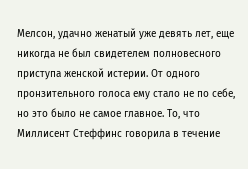Мелсон, удачно женатый уже девять лет, еще никогда не был свидетелем полновесного приступа женской истерии. От одного пронзительного голоса ему стало не по себе, но это было не самое главное. То, что Миллисент Стеффинс говорила в течение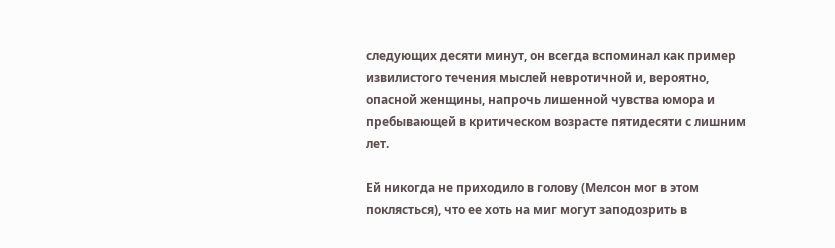следующих десяти минут, он всегда вспоминал как пример извилистого течения мыслей невротичной и, вероятно, опасной женщины, напрочь лишенной чувства юмора и пребывающей в критическом возрасте пятидесяти с лишним лет.

Ей никогда не приходило в голову (Мелсон мог в этом поклясться), что ее хоть на миг могут заподозрить в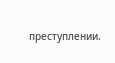преступлении.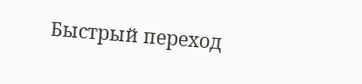Быстрый переход